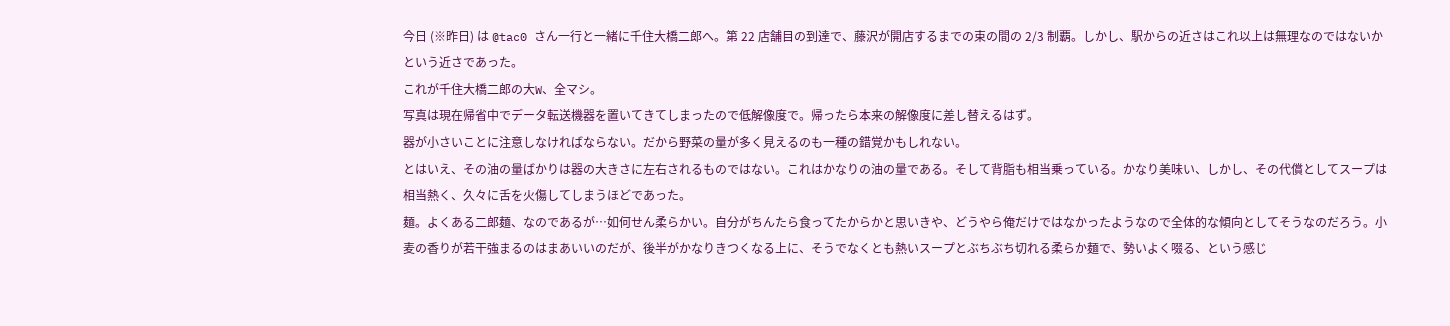今日 (※昨日) は @tac0 さん一行と一緒に千住大橋二郎へ。第 22 店舗目の到達で、藤沢が開店するまでの束の間の 2/3 制覇。しかし、駅からの近さはこれ以上は無理なのではないかという近さであった。
これが千住大橋二郎の大W、全マシ。
写真は現在帰省中でデータ転送機器を置いてきてしまったので低解像度で。帰ったら本来の解像度に差し替えるはず。
器が小さいことに注意しなければならない。だから野菜の量が多く見えるのも一種の錯覚かもしれない。
とはいえ、その油の量ばかりは器の大きさに左右されるものではない。これはかなりの油の量である。そして背脂も相当乗っている。かなり美味い、しかし、その代償としてスープは相当熱く、久々に舌を火傷してしまうほどであった。
麺。よくある二郎麺、なのであるが…如何せん柔らかい。自分がちんたら食ってたからかと思いきや、どうやら俺だけではなかったようなので全体的な傾向としてそうなのだろう。小麦の香りが若干強まるのはまあいいのだが、後半がかなりきつくなる上に、そうでなくとも熱いスープとぶちぶち切れる柔らか麺で、勢いよく啜る、という感じ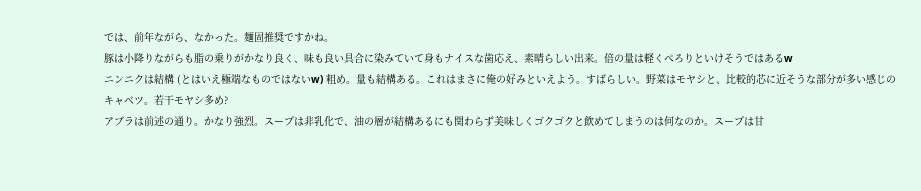では、前年ながら、なかった。麺固推奨ですかね。
豚は小降りながらも脂の乗りがかなり良く、味も良い具合に染みていて身もナイスな歯応え、素晴らしい出来。倍の量は軽くぺろりといけそうではあるw
ニンニクは結構 (とはいえ極端なものではないw) 粗め。量も結構ある。これはまさに俺の好みといえよう。すばらしい。野菜はモヤシと、比較的芯に近そうな部分が多い感じのキャベツ。若干モヤシ多め?
アブラは前述の通り。かなり強烈。スープは非乳化で、油の層が結構あるにも関わらず美味しくゴクゴクと飲めてしまうのは何なのか。スープは甘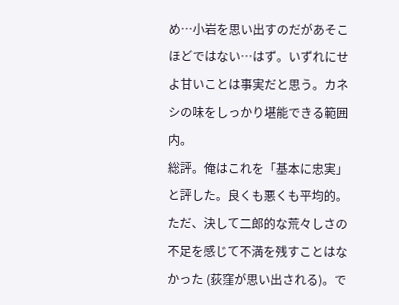め…小岩を思い出すのだがあそこほどではない…はず。いずれにせよ甘いことは事実だと思う。カネシの味をしっかり堪能できる範囲内。
総評。俺はこれを「基本に忠実」と評した。良くも悪くも平均的。ただ、決して二郎的な荒々しさの不足を感じて不満を残すことはなかった (荻窪が思い出される)。で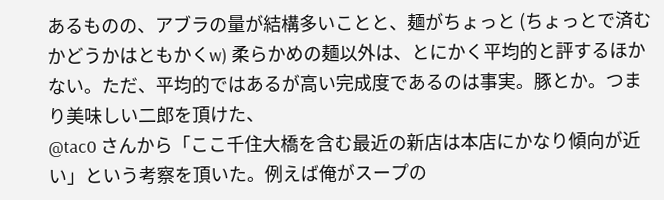あるものの、アブラの量が結構多いことと、麺がちょっと (ちょっとで済むかどうかはともかくw) 柔らかめの麺以外は、とにかく平均的と評するほかない。ただ、平均的ではあるが高い完成度であるのは事実。豚とか。つまり美味しい二郎を頂けた、
@tac0 さんから「ここ千住大橋を含む最近の新店は本店にかなり傾向が近い」という考察を頂いた。例えば俺がスープの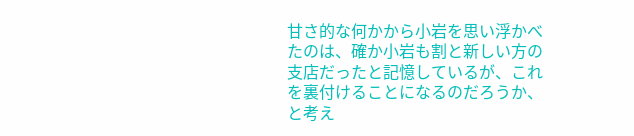甘さ的な何かから小岩を思い浮かべたのは、確か小岩も割と新しい方の支店だったと記憶しているが、これを裏付けることになるのだろうか、と考え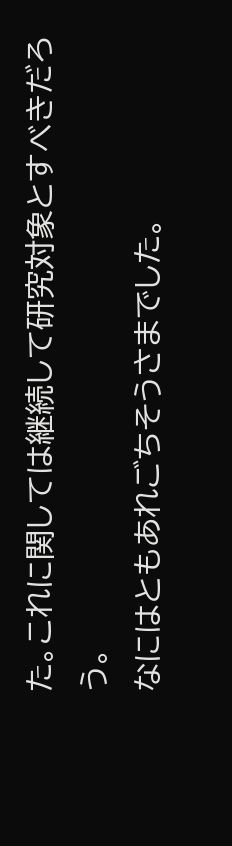た。これに関しては継続して研究対象とすべきだろう。
なにはともあれごちそうさまでした。